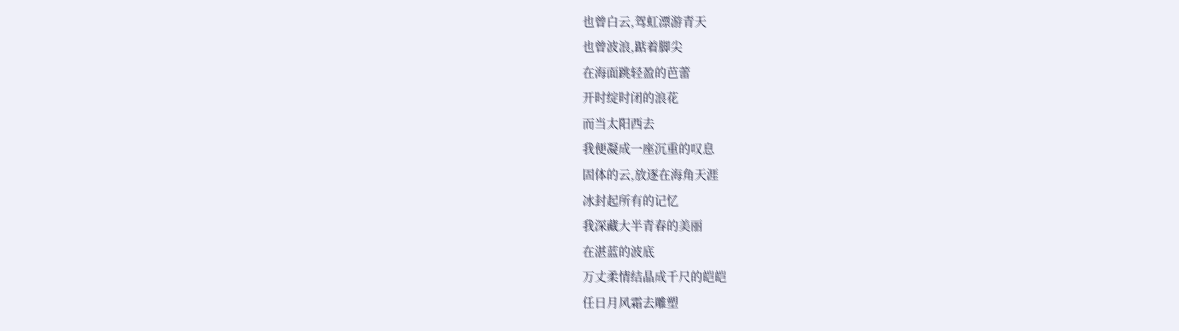也曾白云,驾虹漂游青天
也曾波浪,踮着脚尖
在海面跳轻盈的芭蕾
开时绽时闭的浪花
而当太阳西去
我便凝成一座沉重的叹息
固体的云,放逐在海角天涯
冰封起所有的记忆
我深藏大半青春的美丽
在湛蓝的波底
万丈柔情结晶成千尺的皑皑
任日月风霜去雕塑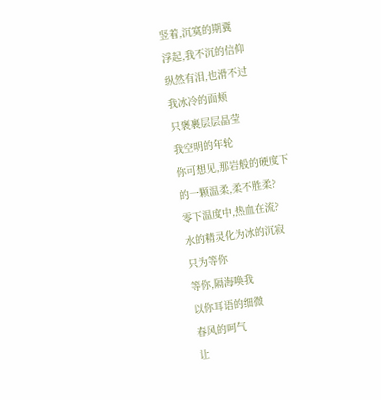竖着,沉寞的期冀
浮起,我不沉的信仰
纵然有泪,也滑不过
我冰冷的面颊
只褒裹层层晶莹
我空明的年轮
你可想见,那岩般的硬度下
的一颗温柔,柔不胜柔?
零下温度中,热血在流?
水的精灵化为冰的沉寂
只为等你
等你,隔海唤我
以你耳语的细微
春风的呵气
让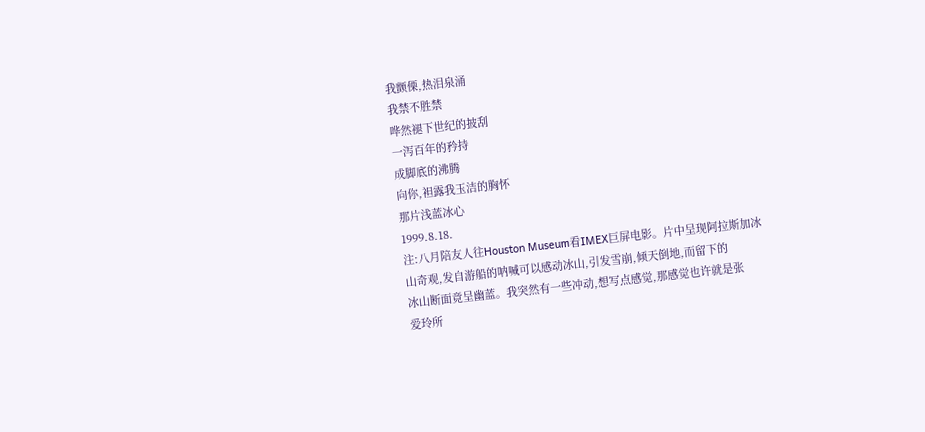我颤傈,热泪泉涌
我禁不胜禁
哗然褪下世纪的披刮
一泻百年的矜持
成脚底的沸腾
向你,袒露我玉洁的胸怀
那片浅蓝冰心
1999.8.18.
注:八月陪友人往Houston Museum看IMEX巨屏电影。片中呈现阿拉斯加冰
山奇观,发自游船的呐喊可以感动冰山,引发雪崩,倾天倒地,而留下的
冰山断面竟呈幽蓝。我突然有一些冲动,想写点感觉,那感觉也许就是张
爱玲所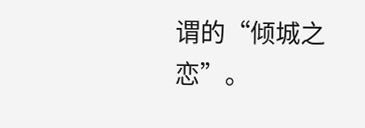谓的“倾城之恋”。